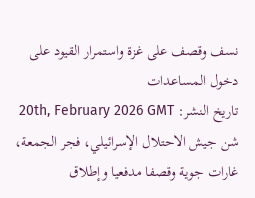نسف وقصف على غزة واستمرار القيود على دخول المساعدات
تاريخ النشر: 20th, February 2026 GMT
شن جيش الاحتلال الإسرائيلي، فجر الجمعة، غارات جوية وقصفا مدفعيا وإطلاق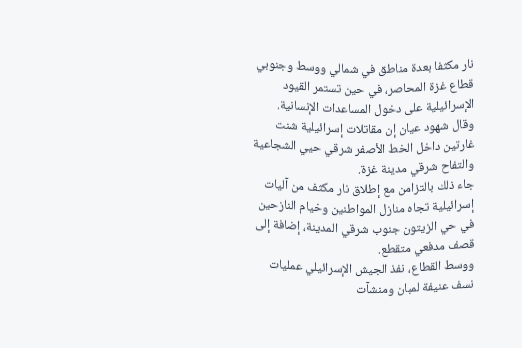نار مكثفا بعدة مناطق في شمالي ووسط وجنوبي قطاع غزة المحاصر، في حين تستمر القيود الإسرائيلية على دخول المساعدات الإنسانية.
وقال شهود عيان إن مقاتلات إسرائيلية شنت غارتين داخل الخط الأصفر شرقي حيي الشجاعية والتفاح شرقي مدينة غزة.
جاء ذلك بالتزامن مع إطلاق نار مكثف من آليات إسرائيلية تجاه منازل المواطنين وخيام النازحين في حي الزيتون جنوب شرقي المدينة، إضافة إلى قصف مدفعي متقطع.
ووسط القطاع، نفذ الجيش الإسرائيلي عمليات نسف عنيفة لمبان ومنشآت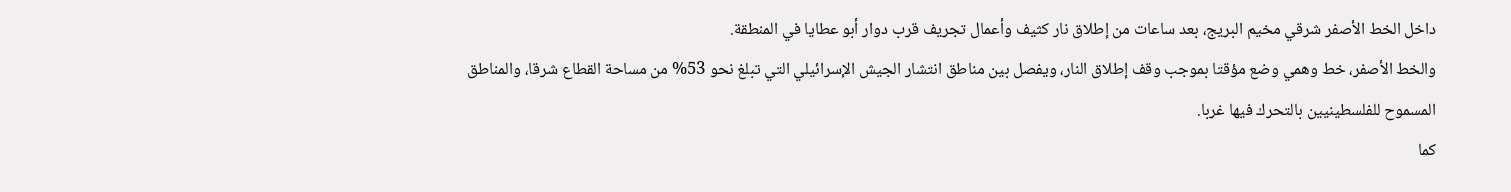داخل الخط الأصفر شرقي مخيم البريج، بعد ساعات من إطلاق نار كثيف وأعمال تجريف قرب دوار أبو عطايا في المنطقة.
والخط الأصفر، خط وهمي وضع مؤقتا بموجب وقف إطلاق النار، ويفصل بين مناطق انتشار الجيش الإسرائيلي التي تبلغ نحو 53% من مساحة القطاع شرقا، والمناطق المسموح للفلسطينيين بالتحرك فيها غربا.
كما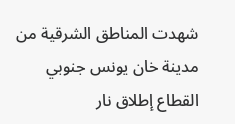شهدت المناطق الشرقية من مدينة خان يونس جنوبي القطاع إطلاق نار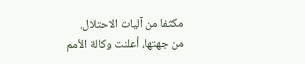مكثفا من آليات الاحتلال.
من جهتها، أعلنت وكالة الأمم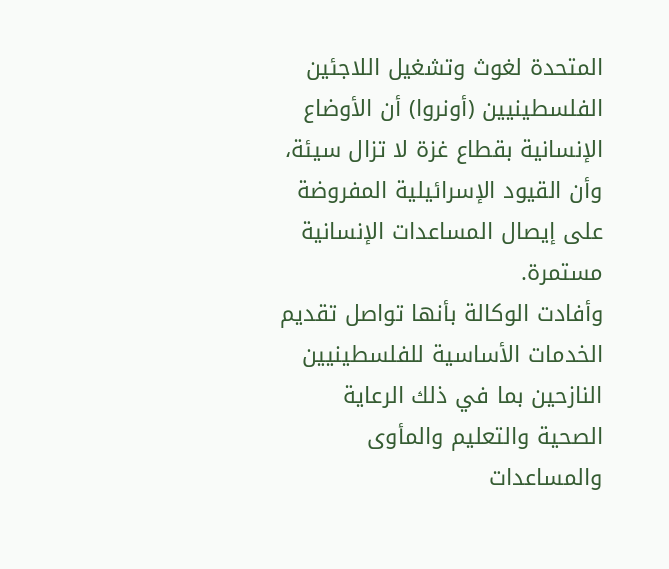المتحدة لغوث وتشغيل اللاجئين الفلسطينيين (أونروا) أن الأوضاع الإنسانية بقطاع غزة لا تزال سيئة، وأن القيود الإسرائيلية المفروضة على إيصال المساعدات الإنسانية مستمرة.
وأفادت الوكالة بأنها تواصل تقديم الخدمات الأساسية للفلسطينيين النازحين بما في ذلك الرعاية الصحية والتعليم والمأوى والمساعدات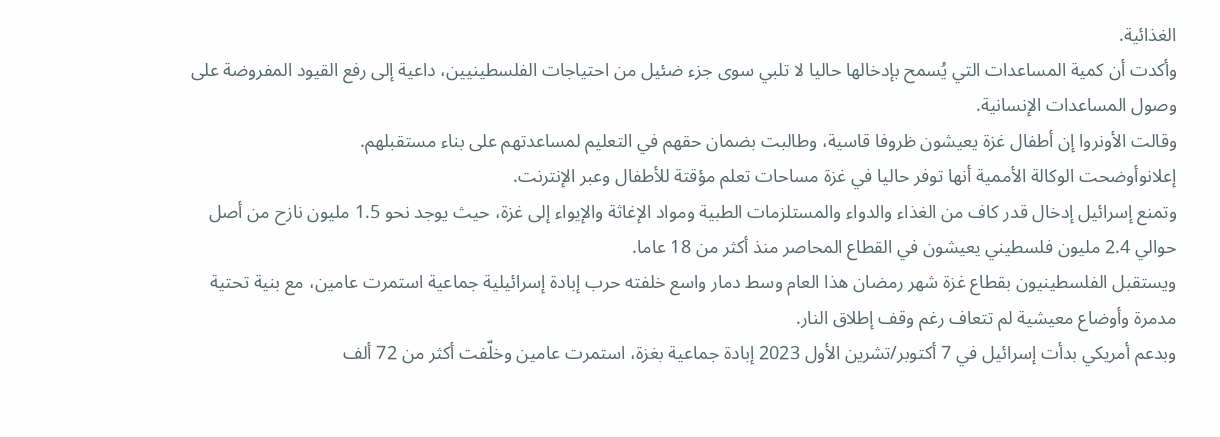الغذائية.
وأكدت أن كمية المساعدات التي يُسمح بإدخالها حاليا لا تلبي سوى جزء ضئيل من احتياجات الفلسطينيين، داعية إلى رفع القيود المفروضة على وصول المساعدات الإنسانية.
وقالت الأونروا إن أطفال غزة يعيشون ظروفا قاسية، وطالبت بضمان حقهم في التعليم لمساعدتهم على بناء مستقبلهم.
إعلانوأوضحت الوكالة الأممية أنها توفر حاليا في غزة مساحات تعلم مؤقتة للأطفال وعبر الإنترنت.
وتمنع إسرائيل إدخال قدر كاف من الغذاء والدواء والمستلزمات الطبية ومواد الإغاثة والإيواء إلى غزة، حيث يوجد نحو 1.5 مليون نازح من أصل حوالي 2.4 مليون فلسطيني يعيشون في القطاع المحاصر منذ أكثر من 18 عاما.
ويستقبل الفلسطينيون بقطاع غزة شهر رمضان هذا العام وسط دمار واسع خلفته حرب إبادة إسرائيلية جماعية استمرت عامين، مع بنية تحتية مدمرة وأوضاع معيشية لم تتعاف رغم وقف إطلاق النار.
وبدعم أمريكي بدأت إسرائيل في 7 أكتوبر/تشرين الأول 2023 إبادة جماعية بغزة، استمرت عامين وخلّفت أكثر من 72 ألف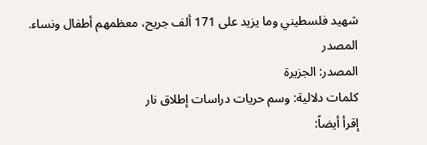شهيد فلسطيني وما يزيد على 171 ألف جريح، معظمهم أطفال ونساء.
المصدر
المصدر: الجزيرة
كلمات دلالية: وسم حريات دراسات إطلاق نار
إقرأ أيضاً: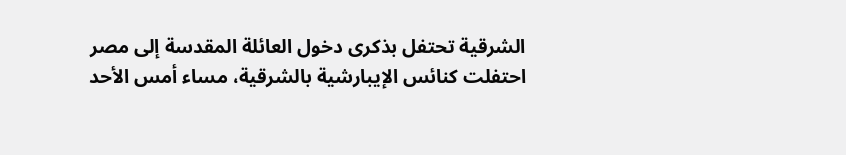الشرقية تحتفل بذكرى دخول العائلة المقدسة إلى مصر
احتفلت كنائس الإيبارشية بالشرقية، مساء أمس الأحد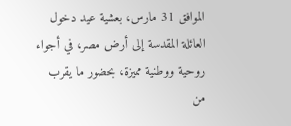الموافق 31 مارس، بعشية عيد دخول العائلة المقدسة إلى أرض مصر، في أجواء روحية ووطنية مميزة، بحضور ما يقرب من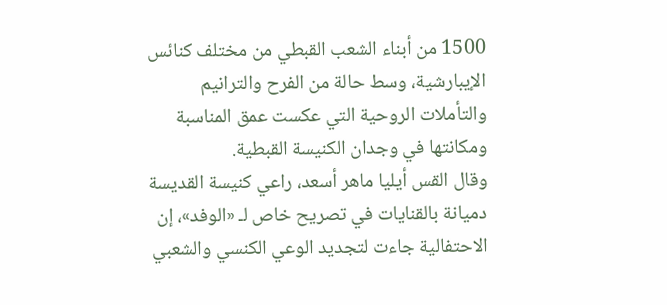1500 من أبناء الشعب القبطي من مختلف كنائس الإيبارشية، وسط حالة من الفرح والترانيم والتأملات الروحية التي عكست عمق المناسبة ومكانتها في وجدان الكنيسة القبطية.
وقال القس أيليا ماهر أسعد، راعي كنيسة القديسة دميانة بالقنايات في تصريح خاص لـ «الوفد»، إن الاحتفالية جاءت لتجديد الوعي الكنسي والشعبي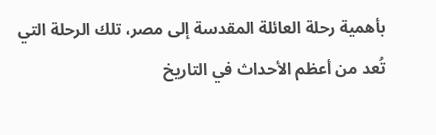بأهمية رحلة العائلة المقدسة إلى مصر، تلك الرحلة التي تُعد من أعظم الأحداث في التاريخ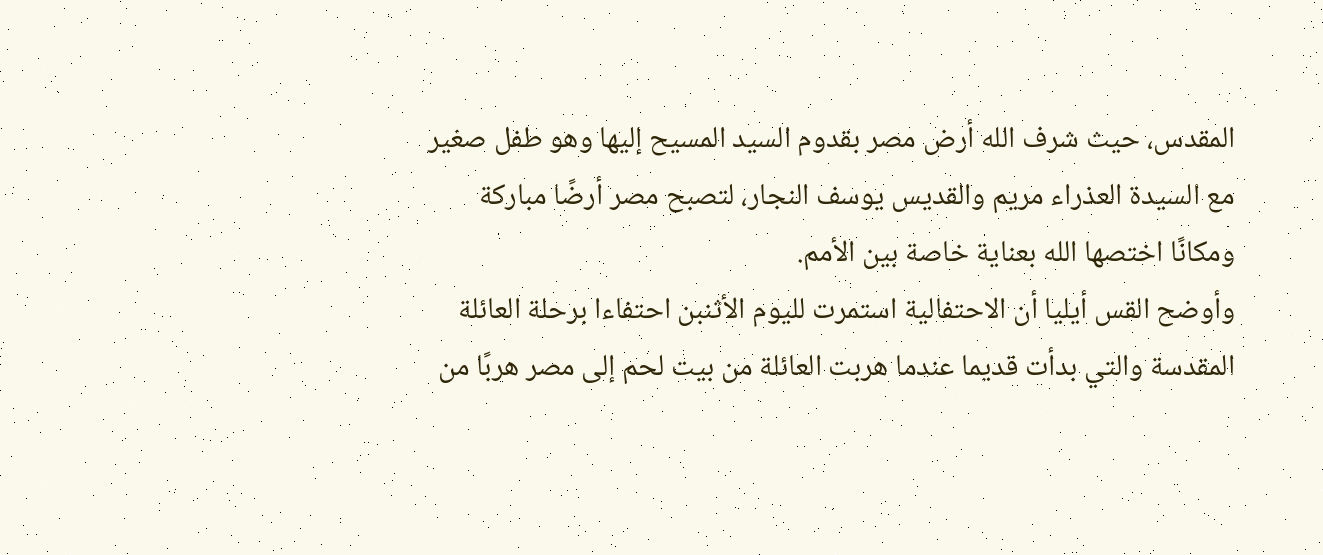المقدس، حيث شرف الله أرض مصر بقدوم السيد المسيح إليها وهو طفل صغير مع السيدة العذراء مريم والقديس يوسف النجار، لتصبح مصر أرضًا مباركة ومكانًا اختصها الله بعناية خاصة بين الأمم.
وأوضح القس أيليا أن الاحتفالية استمرت لليوم الأثنبن احتفاءا برحلة العائلة المقدسة والتي بدأت قديما عندما هربت العائلة من بيت لحم إلى مصر هربًا من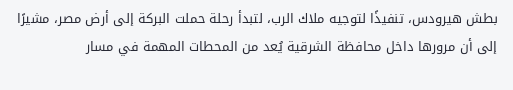بطش هيرودس، تنفيذًا لتوجيه ملاك الرب، لتبدأ رحلة حملت البركة إلى أرض مصر، مشيرًا إلى أن مرورها داخل محافظة الشرقية يُعد من المحطات المهمة في مسار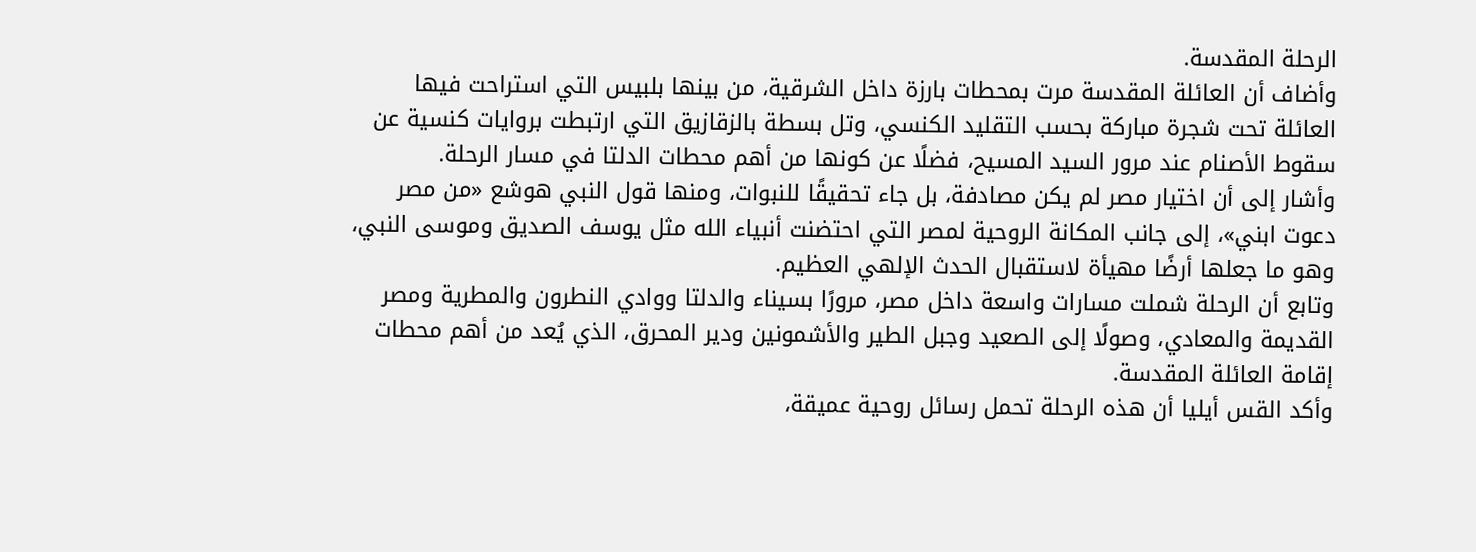الرحلة المقدسة.
وأضاف أن العائلة المقدسة مرت بمحطات بارزة داخل الشرقية، من بينها بلبيس التي استراحت فيها العائلة تحت شجرة مباركة بحسب التقليد الكنسي، وتل بسطة بالزقازيق التي ارتبطت بروايات كنسية عن سقوط الأصنام عند مرور السيد المسيح، فضلًا عن كونها من أهم محطات الدلتا في مسار الرحلة.
وأشار إلى أن اختيار مصر لم يكن مصادفة، بل جاء تحقيقًا للنبوات، ومنها قول النبي هوشع «من مصر دعوت ابني»، إلى جانب المكانة الروحية لمصر التي احتضنت أنبياء الله مثل يوسف الصديق وموسى النبي، وهو ما جعلها أرضًا مهيأة لاستقبال الحدث الإلهي العظيم.
وتابع أن الرحلة شملت مسارات واسعة داخل مصر، مرورًا بسيناء والدلتا ووادي النطرون والمطرية ومصر القديمة والمعادي، وصولًا إلى الصعيد وجبل الطير والأشمونين ودير المحرق، الذي يُعد من أهم محطات إقامة العائلة المقدسة.
وأكد القس أيليا أن هذه الرحلة تحمل رسائل روحية عميقة،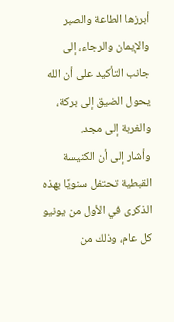أبرزها الطاعة والصبر والإيمان والرجاء، إلى جانب التأكيد على أن الله يحول الضيق إلى بركة، والغربة إلى مجد.
وأشار إلى أن الكنيسة القبطية تحتفل سنويًا بهذه الذكرى في الأول من يونيو كل عام، وذلك من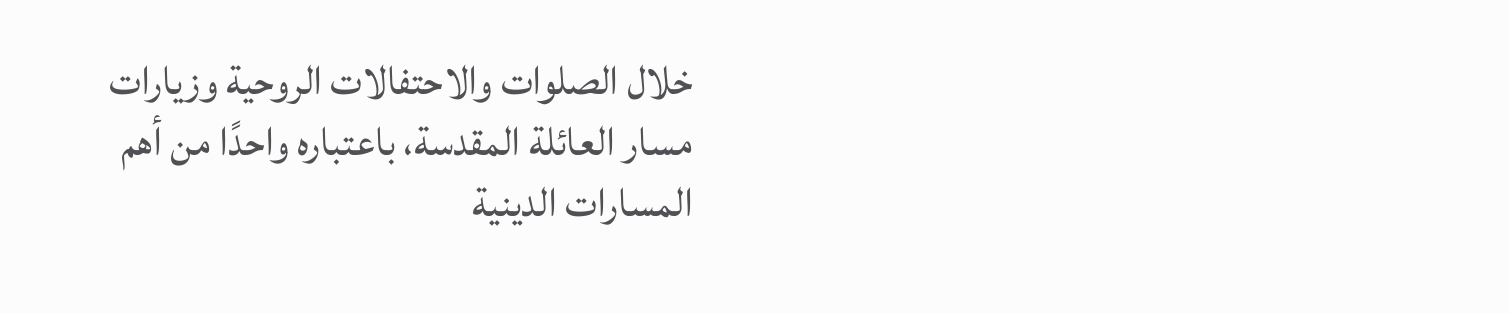خلال الصلوات والاحتفالات الروحية وزيارات مسار العائلة المقدسة، باعتباره واحدًا من أهم المسارات الدينية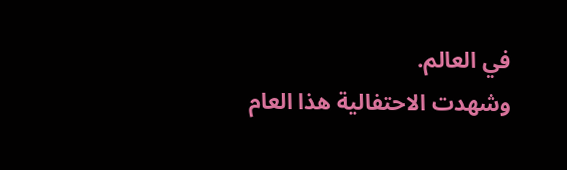في العالم.
وشهدت الاحتفالية هذا العام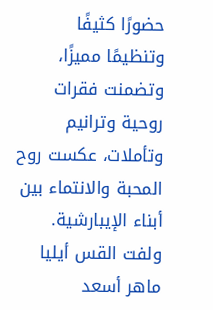حضورًا كثيفًا وتنظيمًا مميزًا، وتضمنت فقرات روحية وترانيم وتأملات، عكست روح المحبة والانتماء بين أبناء الإيبارشية.
ولفت القس أيليا ماهر أسعد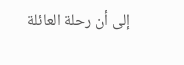إلى أن رحلة العائلة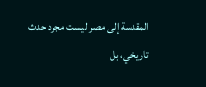المقدسة إلى مصر ليست مجرد حدث تاريخي، بل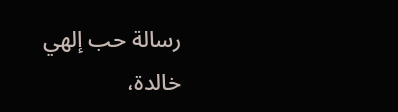رسالة حب إلهي خالدة،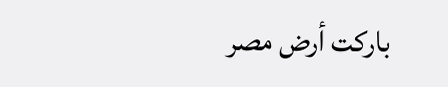باركت أرض مصر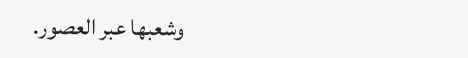وشعبها عبر العصور.